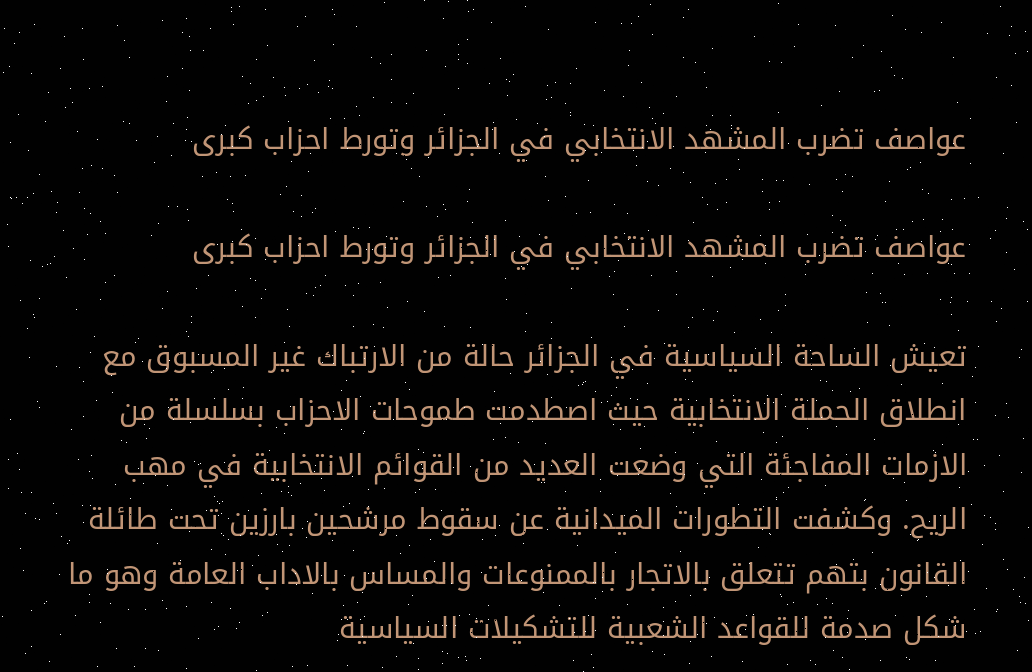عواصف تضرب المشهد الانتخابي في الجزائر وتورط احزاب كبرى

عواصف تضرب المشهد الانتخابي في الجزائر وتورط احزاب كبرى

تعيش الساحة السياسية في الجزائر حالة من الارتباك غير المسبوق مع انطلاق الحملة الانتخابية حيث اصطدمت طموحات الاحزاب بسلسلة من الازمات المفاجئة التي وضعت العديد من القوائم الانتخابية في مهب الريح. وكشفت التطورات الميدانية عن سقوط مرشحين بارزين تحت طائلة القانون بتهم تتعلق بالاتجار بالممنوعات والمساس بالاداب العامة وهو ما شكل صدمة للقواعد الشعبية للتشكيلات السياسية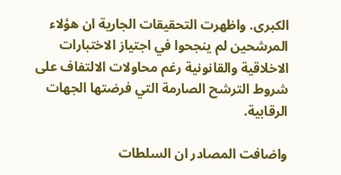الكبرى. واظهرت التحقيقات الجارية ان هؤلاء المرشحين لم ينجحوا في اجتياز الاختبارات الاخلاقية والقانونية رغم محاولات الالتفاف على شروط الترشح الصارمة التي فرضتها الجهات الرقابية.

واضافت المصادر ان السلطات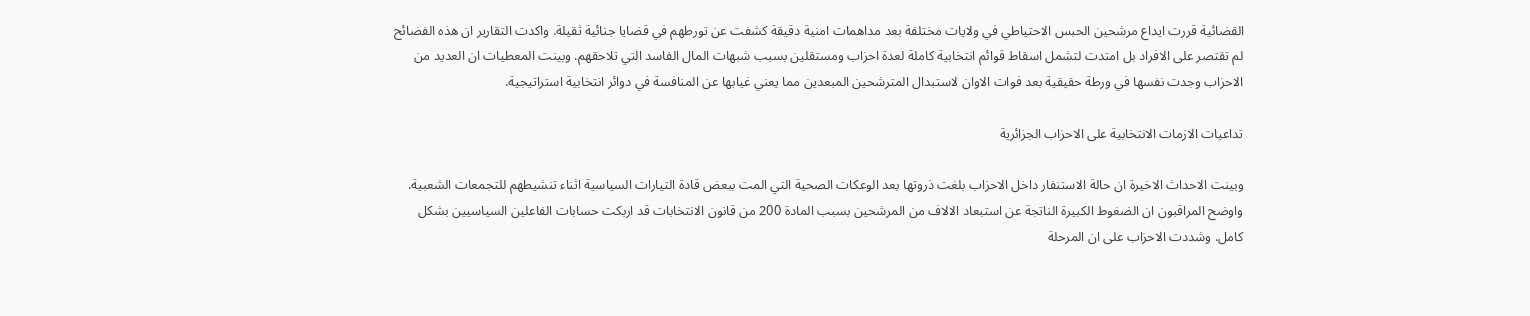القضائية قررت ايداع مرشحين الحبس الاحتياطي في ولايات مختلفة بعد مداهمات امنية دقيقة كشفت عن تورطهم في قضايا جنائية ثقيلة. واكدت التقارير ان هذه الفضائح لم تقتصر على الافراد بل امتدت لتشمل اسقاط قوائم انتخابية كاملة لعدة احزاب ومستقلين بسبب شبهات المال الفاسد التي تلاحقهم. وبينت المعطيات ان العديد من الاحزاب وجدت نفسها في ورطة حقيقية بعد فوات الاوان لاستبدال المترشحين المبعدين مما يعني غيابها عن المنافسة في دوائر انتخابية استراتيجية.

تداعيات الازمات الانتخابية على الاحزاب الجزائرية

وبينت الاحداث الاخيرة ان حالة الاستنفار داخل الاحزاب بلغت ذروتها بعد الوعكات الصحية التي المت ببعض قادة التيارات السياسية اثناء تنشيطهم للتجمعات الشعبية. واوضح المراقبون ان الضغوط الكبيرة الناتجة عن استبعاد الالاف من المرشحين بسبب المادة 200 من قانون الانتخابات قد اربكت حسابات الفاعلين السياسيين بشكل كامل. وشددت الاحزاب على ان المرحلة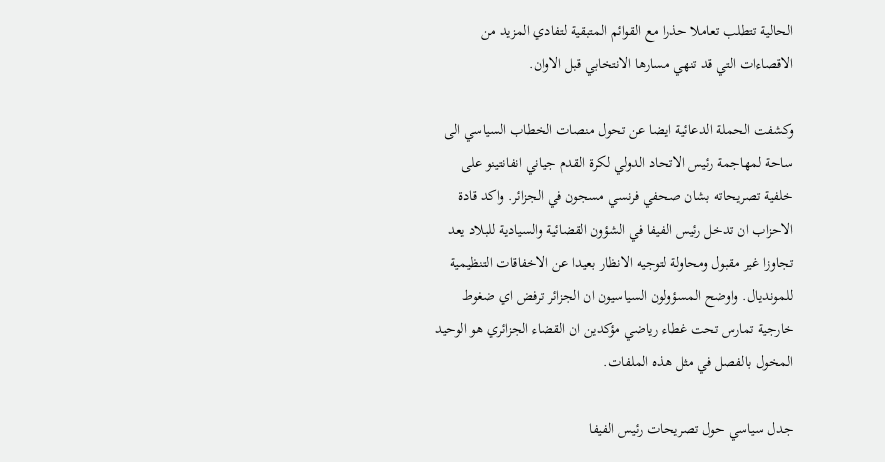الحالية تتطلب تعاملا حذرا مع القوائم المتبقية لتفادي المزيد من الاقصاءات التي قد تنهي مسارها الانتخابي قبل الاوان.

وكشفت الحملة الدعائية ايضا عن تحول منصات الخطاب السياسي الى ساحة لمهاجمة رئيس الاتحاد الدولي لكرة القدم جياني انفانتينو على خلفية تصريحاته بشان صحفي فرنسي مسجون في الجزائر. واكد قادة الاحزاب ان تدخل رئيس الفيفا في الشؤون القضائية والسيادية للبلاد يعد تجاوزا غير مقبول ومحاولة لتوجيه الانظار بعيدا عن الاخفاقات التنظيمية للمونديال. واوضح المسؤولون السياسيون ان الجزائر ترفض اي ضغوط خارجية تمارس تحت غطاء رياضي مؤكدين ان القضاء الجزائري هو الوحيد المخول بالفصل في مثل هذه الملفات.

جدل سياسي حول تصريحات رئيس الفيفا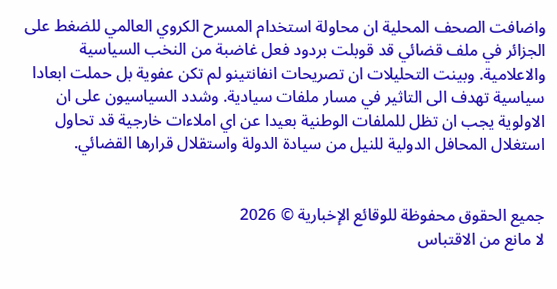واضافت الصحف المحلية ان محاولة استخدام المسرح الكروي العالمي للضغط على الجزائر في ملف قضائي قد قوبلت بردود فعل غاضبة من النخب السياسية والاعلامية. وبينت التحليلات ان تصريحات انفانتينو لم تكن عفوية بل حملت ابعادا سياسية تهدف الى التاثير في مسار ملفات سيادية. وشدد السياسيون على ان الاولوية يجب ان تظل للملفات الوطنية بعيدا عن اي املاءات خارجية قد تحاول استغلال المحافل الدولية للنيل من سيادة الدولة واستقلال قرارها القضائي.


جميع الحقوق محفوظة للوقائع الإخبارية © 2026
لا مانع من الاقتباس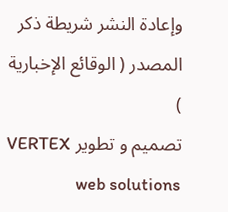وإعادة النشر شريطة ذكر المصدر ( الوقائع الإخبارية )
تصميم و تطوير VERTEX web solutions